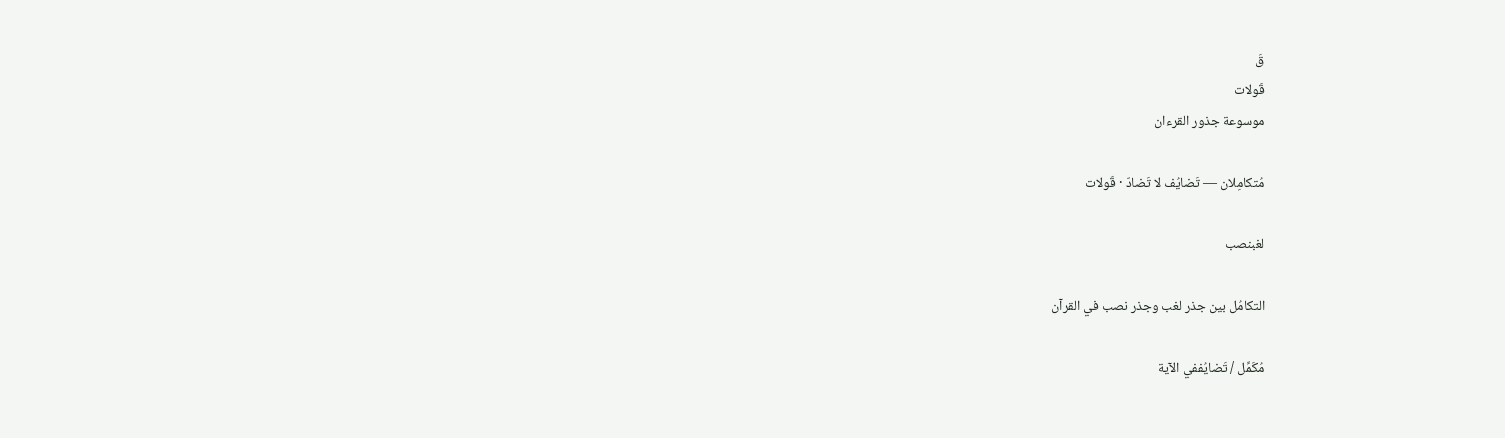قَ
قَولات
موسوعة جذور القرءان

مُتكامِلان — تَضايُف لا تَضادّ · قَولات

لغبنصب

التكامُل بين جذر لغب وجذر نصب في القرآن

مُكَمِّل / تَضايُففي الآية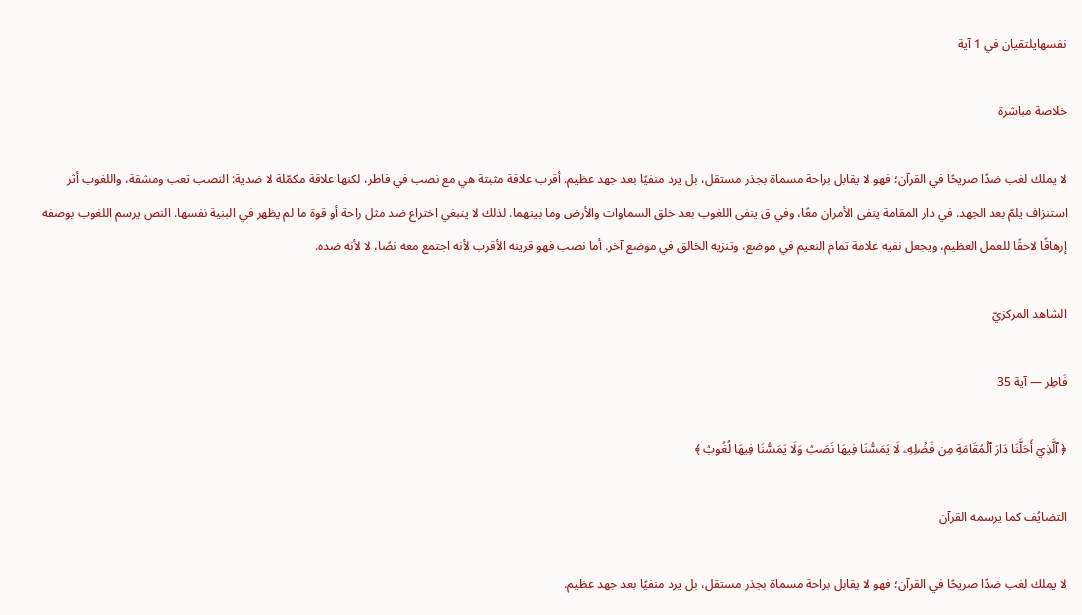نفسهايلتقيان في 1 آية

خلاصة مباشرة

لا يملك لغب ضدًا صريحًا في القرآن؛ فهو لا يقابل براحة مسماة بجذر مستقل، بل يرد منفيًا بعد جهد عظيم. أقرب علاقة مثبتة هي مع نصب في فاطر، لكنها علاقة مكمّلة لا ضدية: النصب تعب ومشقة، واللغوب أثر استنزاف يلمّ بعد الجهد. في دار المقامة ينفى الأمران معًا، وفي ق ينفى اللغوب بعد خلق السماوات والأرض وما بينهما. لذلك لا ينبغي اختراع ضد مثل راحة أو قوة ما لم يظهر في البنية نفسها. النص يرسم اللغوب بوصفه إرهاقًا لاحقًا للعمل العظيم، ويجعل نفيه علامة تمام النعيم في موضع، وتنزيه الخالق في موضع آخر. أما نصب فهو قرينه الأقرب لأنه اجتمع معه نصًا، لا لأنه ضده.

الشاهد المركزيّ

فَاطِر — آية 35

﴿ ٱلَّذِيٓ أَحَلَّنَا دَارَ ٱلۡمُقَامَةِ مِن فَضۡلِهِۦ لَا يَمَسُّنَا فِيهَا نَصَبٞ وَلَا يَمَسُّنَا فِيهَا لُغُوبٞ ﴾

التضايُف كما يرسمه القرآن

لا يملك لغب ضدًا صريحًا في القرآن؛ فهو لا يقابل براحة مسماة بجذر مستقل، بل يرد منفيًا بعد جهد عظيم.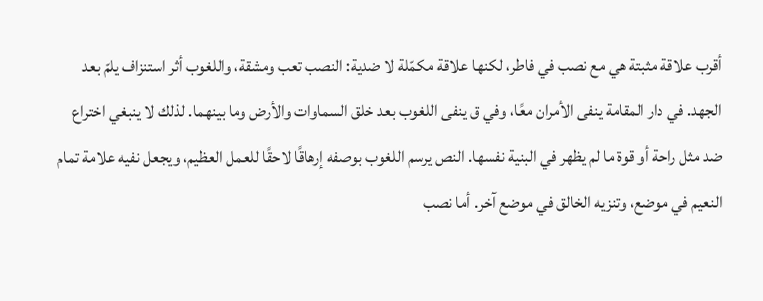أقرب علاقة مثبتة هي مع نصب في فاطر، لكنها علاقة مكمّلة لا ضدية: النصب تعب ومشقة، واللغوب أثر استنزاف يلمّ بعد الجهد. في دار المقامة ينفى الأمران معًا، وفي ق ينفى اللغوب بعد خلق السماوات والأرض وما بينهما. لذلك لا ينبغي اختراع ضد مثل راحة أو قوة ما لم يظهر في البنية نفسها. النص يرسم اللغوب بوصفه إرهاقًا لاحقًا للعمل العظيم، ويجعل نفيه علامة تمام النعيم في موضع، وتنزيه الخالق في موضع آخر. أما نصب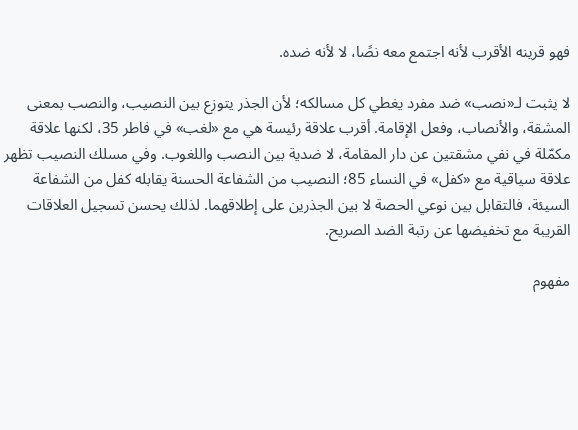فهو قرينه الأقرب لأنه اجتمع معه نصًا، لا لأنه ضده.

لا يثبت لـ«نصب» ضد مفرد يغطي كل مسالكه؛ لأن الجذر يتوزع بين النصيب، والنصب بمعنى المشقة، والأنصاب، وفعل الإقامة. أقرب علاقة رئيسة هي مع «لغب» في فاطر 35، لكنها علاقة مكمّلة في نفي مشقتين عن دار المقامة، لا ضدية بين النصب واللغوب. وفي مسلك النصيب تظهر علاقة سياقية مع «كفل» في النساء 85؛ النصيب من الشفاعة الحسنة يقابله كفل من الشفاعة السيئة، فالتقابل بين نوعي الحصة لا بين الجذرين على إطلاقهما. لذلك يحسن تسجيل العلاقات القريبة مع تخفيضها عن رتبة الضد الصريح.

مفهوم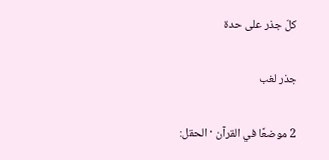كلّ جذر على حدة

جذر لغب

2 موضعًا في القرآن · الحقل: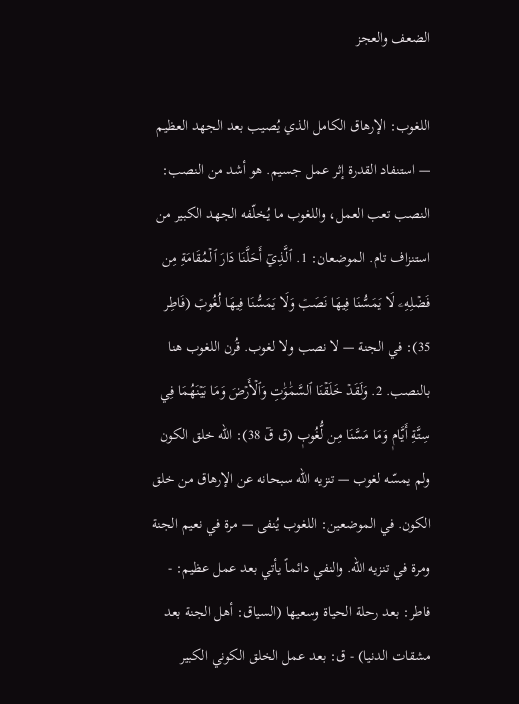الضعف والعجز

اللغوب: الإرهاق الكامل الذي يُصيب بعد الجهد العظيم — استنفاد القدرة إثر عمل جسيم. هو أشد من النصب: النصب تعب العمل، واللغوب ما يُخلّفه الجهد الكبير من استنزاف تام. الموضعان: 1. ٱلَّذِيٓ أَحَلَّنَا دَارَ ٱلۡمُقَامَةِ مِن فَضۡلِهِۦ لَا يَمَسُّنَا فِيهَا نَصَبٞ وَلَا يَمَسُّنَا فِيهَا لُغُوبٞ (فَاطِر 35): في الجنة — لا نصب ولا لغوب. قُرن اللغوب هنا بالنصب. 2. وَلَقَدۡ خَلَقۡنَا ٱلسَّمَٰوَٰتِ وَٱلۡأَرۡضَ وَمَا بَيۡنَهُمَا فِي سِتَّةِ أَيَّامٖ وَمَا مَسَّنَا مِن لُّغُوبٖ (ق قٓ 38): الله خلق الكون ولم يمسّه لغوب — تنزيه الله سبحانه عن الإرهاق من خلق الكون. في الموضعين: اللغوب يُنفى — مرة في نعيم الجنة ومرة في تنزيه الله. والنفي دائماً يأتي بعد عمل عظيم: - فاطر: بعد رحلة الحياة وسعيها (السياق: أهل الجنة بعد مشقات الدنيا) - ق: بعد عمل الخلق الكوني الكبير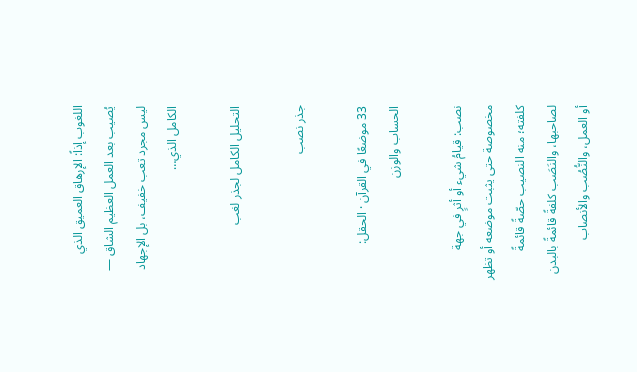اللغوب إذاً: الإرهاق العميق الذي يُصيب بعد العمل العظيم الشاق — ليس مجرد تعب خفيف، بل الإجهاد الكامل الذي…

التحليل الكامل لجذر لغب

جذر نصب

33 موضعًا في القرآن · الحقل: الحساب والوزن

نصب: قيامُ شيء أو أثرٍ في جهة مخصوصة حتى يثبت موضعه أو تظهر كلفته؛ منه النصيب حصّةً قائمةً لصاحبها، والنَصَب كلفةً قائمةً بالبدن أو العمل، والنُّصُب والأنصاب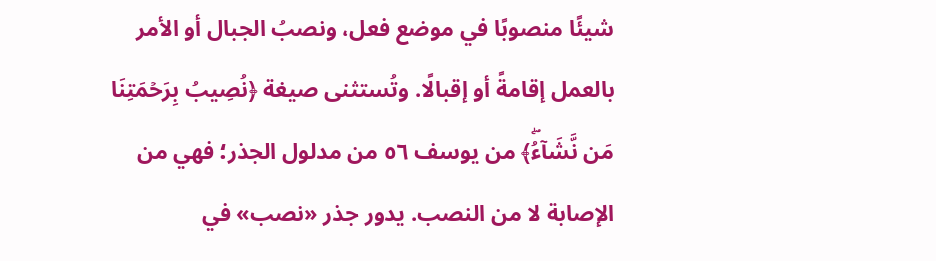شيئًا منصوبًا في موضع فعل، ونصبُ الجبال أو الأمر بالعمل إقامةً أو إقبالًا. وتُستثنى صيغة ﴿نُصِيبُ بِرَحۡمَتِنَا مَن نَّشَآءُۖ﴾ من يوسف ٥٦ من مدلول الجذر؛ فهي من الإصابة لا من النصب. يدور جذر «نصب» في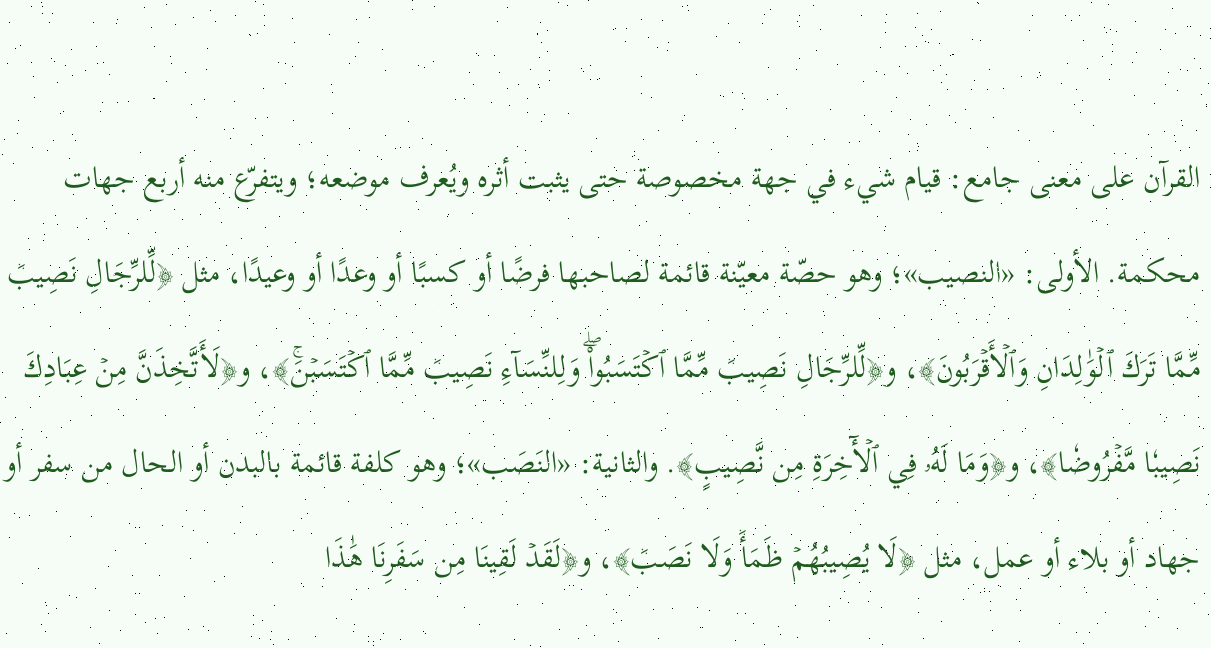القرآن على معنى جامع: قيام شيء في جهة مخصوصة حتى يثبت أثره ويُعرف موضعه؛ ويتفرّع منه أربع جهات محكمة. الأولى: «النصيب»؛ وهو حصّة معيّنة قائمة لصاحبها فرضًا أو كسبًا أو وعدًا أو وعيدًا، مثل ﴿لِّلرِّجَالِ نَصِيبٞ مِّمَّا تَرَكَ ٱلۡوَٰلِدَانِ وَٱلۡأَقۡرَبُونَ﴾، و﴿لِّلرِّجَالِ نَصِيبٞ مِّمَّا ٱكۡتَسَبُواْۖ وَلِلنِّسَآءِ نَصِيبٞ مِّمَّا ٱكۡتَسَبۡنَۚ﴾، و﴿لَأَتَّخِذَنَّ مِنۡ عِبَادِكَ نَصِيبٗا مَّفۡرُوضٗا﴾، و﴿وَمَا لَهُۥ فِي ٱلۡأٓخِرَةِ مِن نَّصِيبٍ﴾. والثانية: «النَصَب»؛ وهو كلفة قائمة بالبدن أو الحال من سفر أو جهاد أو بلاء أو عمل، مثل ﴿لَا يُصِيبُهُمۡ ظَمَأٞ وَلَا نَصَبٞ﴾، و﴿لَقَدۡ لَقِينَا مِن سَفَرِنَا هَٰذَا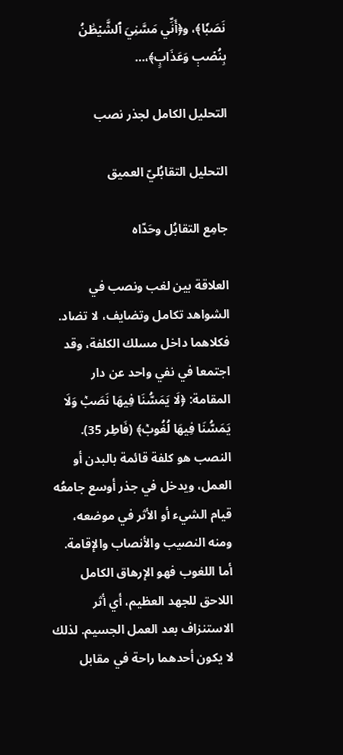نَصَبٗا﴾، و﴿أَنِّي مَسَّنِيَ ٱلشَّيۡطَٰنُ بِنُصۡبٖ وَعَذَابٍ﴾،…

التحليل الكامل لجذر نصب

التحليل التقابُليّ العميق

جامِع التقابُل وحَدّاه

العلاقة بين لغب ونصب في الشواهد تكامل وتضايف، لا تضاد. فكلاهما داخل مسلك الكلفة، وقد اجتمعا في نفي واحد عن دار المقامة: ﴿لَا يَمَسُّنَا فِيهَا نَصَبٞ وَلَا يَمَسُّنَا فِيهَا لُغُوبٞ﴾ (فَاطِر 35). النصب هو كلفة قائمة بالبدن أو العمل، ويدخل في جذر أوسع جامعُه قيام الشيء أو الأثر في موضعه، ومنه النصيب والأنصاب والإقامة. أما اللغوب فهو الإرهاق الكامل اللاحق للجهد العظيم، أي أثر الاستنزاف بعد العمل الجسيم. لذلك لا يكون أحدهما راحة في مقابل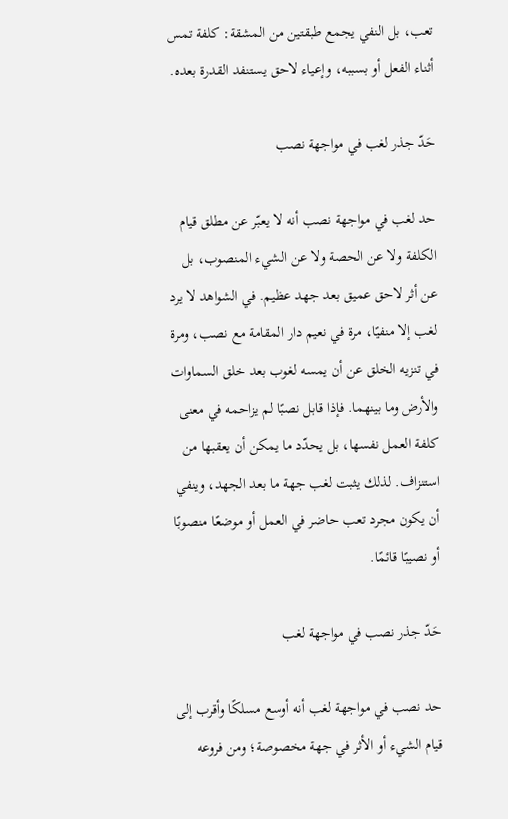تعب، بل النفي يجمع طبقتين من المشقة: كلفة تمس أثناء الفعل أو بسببه، وإعياء لاحق يستنفد القدرة بعده.

حَدّ جذر لغب في مواجهة نصب

حد لغب في مواجهة نصب أنه لا يعبّر عن مطلق قيام الكلفة ولا عن الحصة ولا عن الشيء المنصوب، بل عن أثر لاحق عميق بعد جهد عظيم. في الشواهد لا يرد لغب إلا منفيًا، مرة في نعيم دار المقامة مع نصب، ومرة في تنزيه الخلق عن أن يمسه لغوب بعد خلق السماوات والأرض وما بينهما. فإذا قابل نصبًا لم يزاحمه في معنى كلفة العمل نفسها، بل يحدّد ما يمكن أن يعقبها من استنزاف. لذلك يثبت لغب جهة ما بعد الجهد، وينفي أن يكون مجرد تعب حاضر في العمل أو موضعًا منصوبًا أو نصيبًا قائمًا.

حَدّ جذر نصب في مواجهة لغب

حد نصب في مواجهة لغب أنه أوسع مسلكًا وأقرب إلى قيام الشيء أو الأثر في جهة مخصوصة؛ ومن فروعه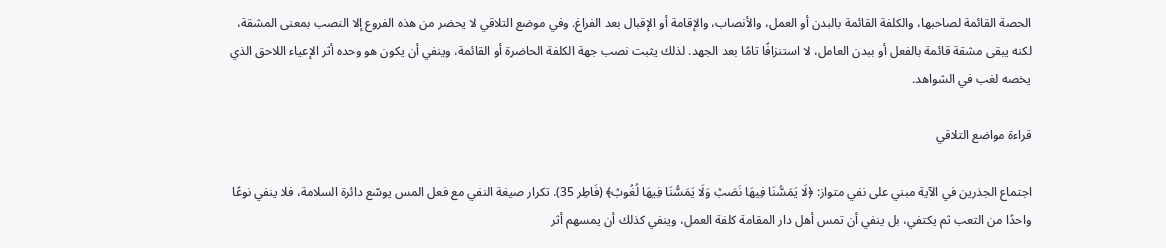الحصة القائمة لصاحبها، والكلفة القائمة بالبدن أو العمل، والأنصاب، والإقامة أو الإقبال بعد الفراغ. وفي موضع التلاقي لا يحضر من هذه الفروع إلا النصب بمعنى المشقة، لكنه يبقى مشقة قائمة بالفعل أو ببدن العامل، لا استنزافًا تامًا بعد الجهد. لذلك يثبت نصب جهة الكلفة الحاضرة أو القائمة، وينفي أن يكون هو وحده أثر الإعياء اللاحق الذي يخصه لغب في الشواهد.

قراءة مواضع التلاقي

اجتماع الجذرين في الآية مبني على نفي متواز: ﴿لَا يَمَسُّنَا فِيهَا نَصَبٞ وَلَا يَمَسُّنَا فِيهَا لُغُوبٞ﴾ (فَاطِر 35). تكرار صيغة النفي مع فعل المس يوسّع دائرة السلامة، فلا ينفي نوعًا واحدًا من التعب ثم يكتفي، بل ينفي أن تمس أهل دار المقامة كلفة العمل، وينفي كذلك أن يمسهم أثر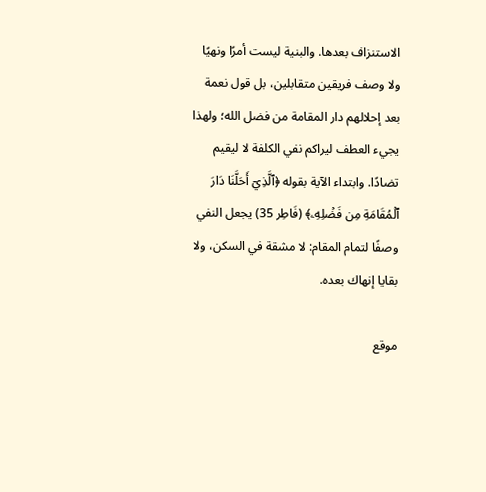الاستنزاف بعدها. والبنية ليست أمرًا ونهيًا ولا وصف فريقين متقابلين، بل قول نعمة بعد إحلالهم دار المقامة من فضل الله؛ ولهذا يجيء العطف ليراكم نفي الكلفة لا ليقيم تضادًا. وابتداء الآية بقوله ﴿ٱلَّذِيٓ أَحَلَّنَا دَارَ ٱلۡمُقَامَةِ مِن فَضۡلِهِۦ﴾ (فَاطِر 35) يجعل النفي وصفًا لتمام المقام: لا مشقة في السكن، ولا بقايا إنهاك بعده.

موقع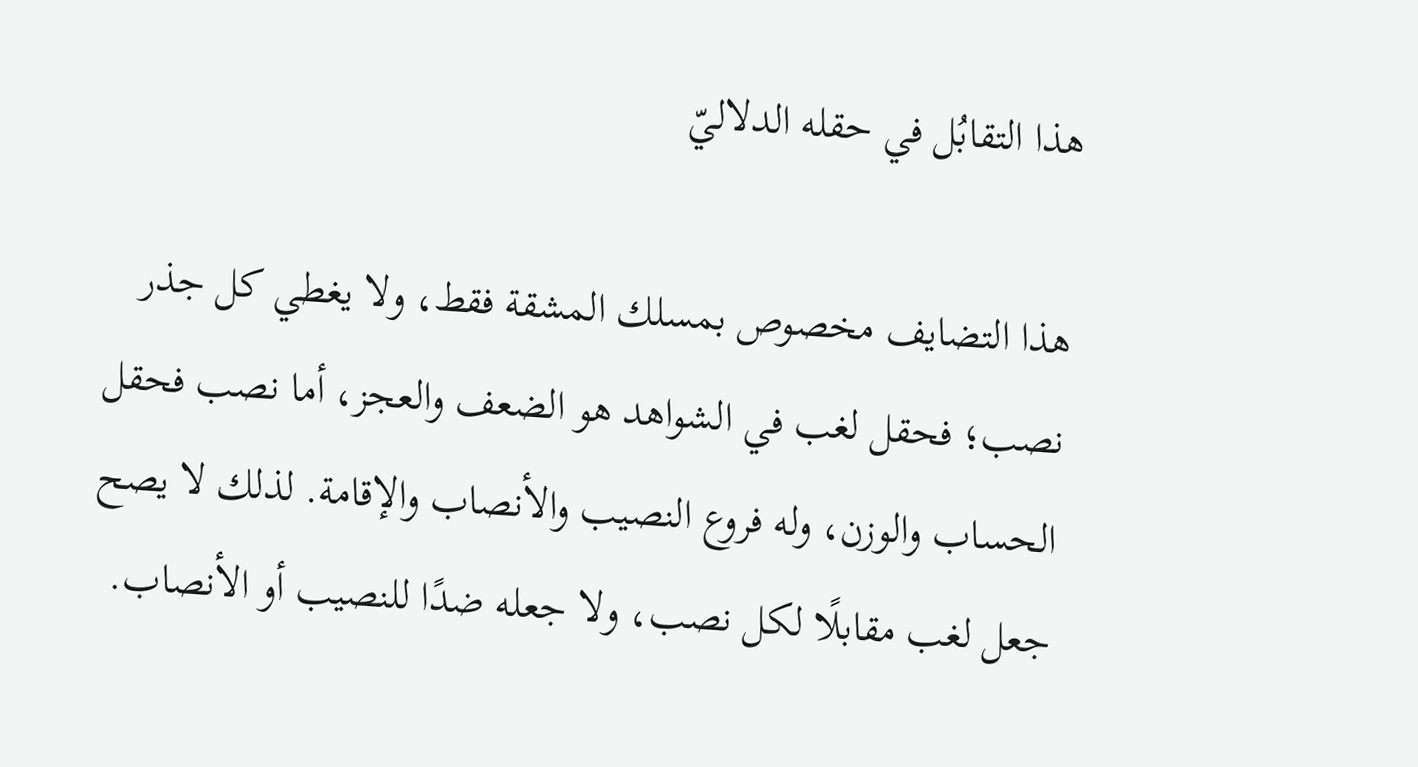هذا التقابُل في حقله الدلاليّ

هذا التضايف مخصوص بمسلك المشقة فقط، ولا يغطي كل جذر نصب؛ فحقل لغب في الشواهد هو الضعف والعجز، أما نصب فحقل الحساب والوزن، وله فروع النصيب والأنصاب والإقامة. لذلك لا يصح جعل لغب مقابلًا لكل نصب، ولا جعله ضدًا للنصيب أو الأنصاب.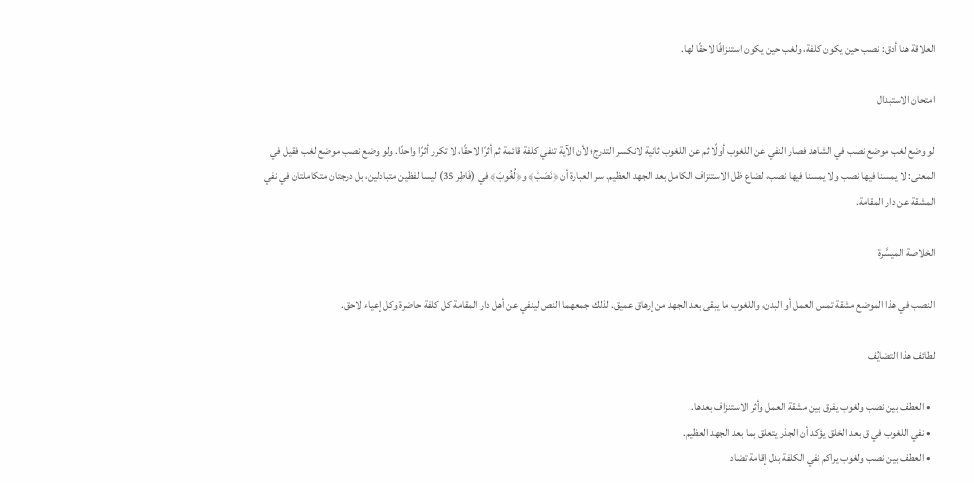العلاقة هنا أدق: نصب حين يكون كلفة، ولغب حين يكون استنزافًا لاحقًا لها.

امتحان الاستبدال

لو وضع لغب موضع نصب في الشاهد فصار النفي عن اللغوب أولًا ثم عن اللغوب ثانية لانكسر التدرج؛ لأن الآية تنفي كلفة قائمة ثم أثرًا لاحقًا، لا تكرر أثرًا واحدًا. ولو وضع نصب موضع لغب فقيل في المعنى: لا يمسنا فيها نصب ولا يمسنا فيها نصب، لضاع ظل الاستنزاف الكامل بعد الجهد العظيم. سر العبارة أن ﴿نَصَبٞ﴾ و﴿لُغُوبٞ﴾ في (فَاطِر 35) ليسا لفظين متبادلين، بل درجتان متكاملتان في نفي المشقة عن دار المقامة.

الخلاصة الميسَّرة

النصب في هذا الموضع مشقة تمس العمل أو البدن، واللغوب ما يبقى بعد الجهد من إرهاق عميق. لذلك جمعهما النص لينفي عن أهل دار المقامة كل كلفة حاضرة وكل إعياء لاحق.

لطائف هذا التضايُف

  • العطف بين نصب ولغوب يفرق بين مشقة العمل وأثر الاستنزاف بعدها.
  • نفي اللغوب في ق بعد الخلق يؤكد أن الجذر يتعلق بما بعد الجهد العظيم.
  • العطف بين نصب ولغوب يراكم نفي الكلفة بدل إقامة تضاد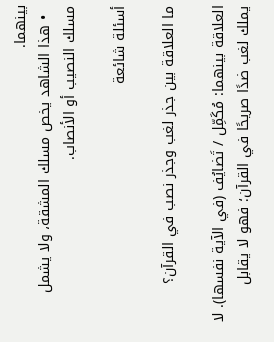بينهما.
  • هذا الشاهد يخص مسلك المشقة، ولا يشمل مسلك النصيب أو الأنصاب.

أسئلة شائعة

ما العلاقة بين جذر لغب وجذر نصب في القرآن؟

العلاقة بينهما: مُكَمِّل / تَضايُف (في الآية نفسها). لا يملك لغب ضدًا صريحًا في القرآن؛ فهو لا يقابل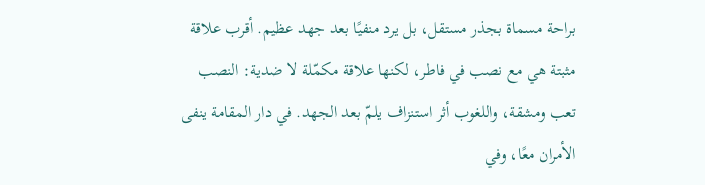براحة مسماة بجذر مستقل، بل يرد منفيًا بعد جهد عظيم. أقرب علاقة مثبتة هي مع نصب في فاطر، لكنها علاقة مكمّلة لا ضدية: النصب تعب ومشقة، واللغوب أثر استنزاف يلمّ بعد الجهد. في دار المقامة ينفى الأمران معًا، وفي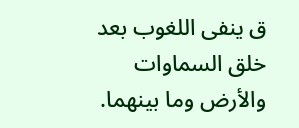ق ينفى اللغوب بعد خلق السماوات والأرض وما بينهما.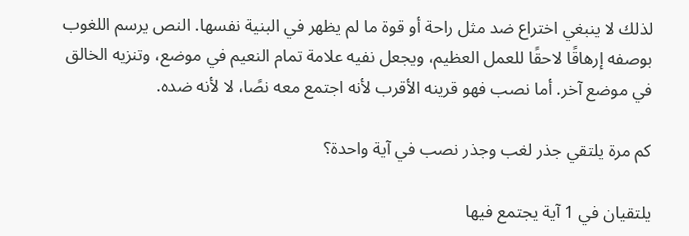لذلك لا ينبغي اختراع ضد مثل راحة أو قوة ما لم يظهر في البنية نفسها. النص يرسم اللغوب بوصفه إرهاقًا لاحقًا للعمل العظيم، ويجعل نفيه علامة تمام النعيم في موضع، وتنزيه الخالق في موضع آخر. أما نصب فهو قرينه الأقرب لأنه اجتمع معه نصًا، لا لأنه ضده.

كم مرة يلتقي جذر لغب وجذر نصب في آية واحدة؟

يلتقيان في 1 آية يجتمع فيها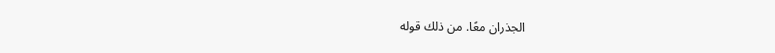الجذران معًا. من ذلك قوله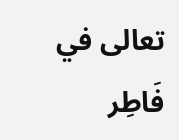تعالى في فَاطِر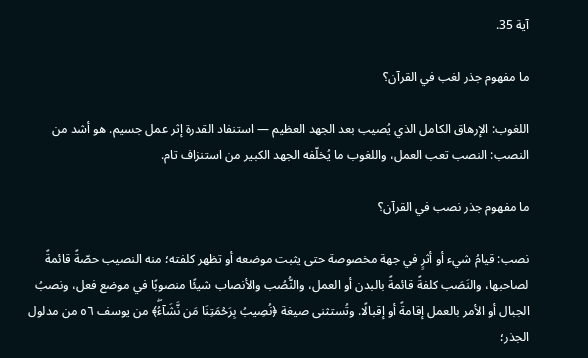آية 35.

ما مفهوم جذر لغب في القرآن؟

اللغوب: الإرهاق الكامل الذي يُصيب بعد الجهد العظيم — استنفاد القدرة إثر عمل جسيم. هو أشد من النصب: النصب تعب العمل، واللغوب ما يُخلّفه الجهد الكبير من استنزاف تام.

ما مفهوم جذر نصب في القرآن؟

نصب: قيامُ شيء أو أثرٍ في جهة مخصوصة حتى يثبت موضعه أو تظهر كلفته؛ منه النصيب حصّةً قائمةً لصاحبها، والنَصَب كلفةً قائمةً بالبدن أو العمل، والنُّصُب والأنصاب شيئًا منصوبًا في موضع فعل، ونصبُ الجبال أو الأمر بالعمل إقامةً أو إقبالًا. وتُستثنى صيغة ﴿نُصِيبُ بِرَحۡمَتِنَا مَن نَّشَآءُۖ﴾ من يوسف ٥٦ من مدلول الجذر؛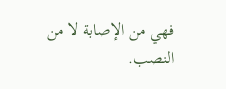فهي من الإصابة لا من النصب.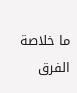ما خلاصة الفرق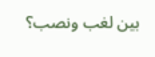بين لغب ونصب؟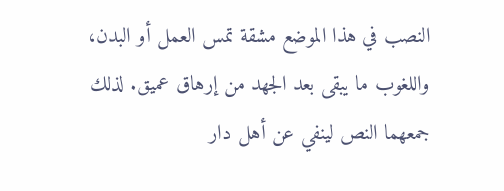النصب في هذا الموضع مشقة تمس العمل أو البدن، واللغوب ما يبقى بعد الجهد من إرهاق عميق. لذلك جمعهما النص لينفي عن أهل دار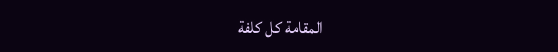المقامة كل كلفة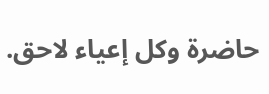حاضرة وكل إعياء لاحق.